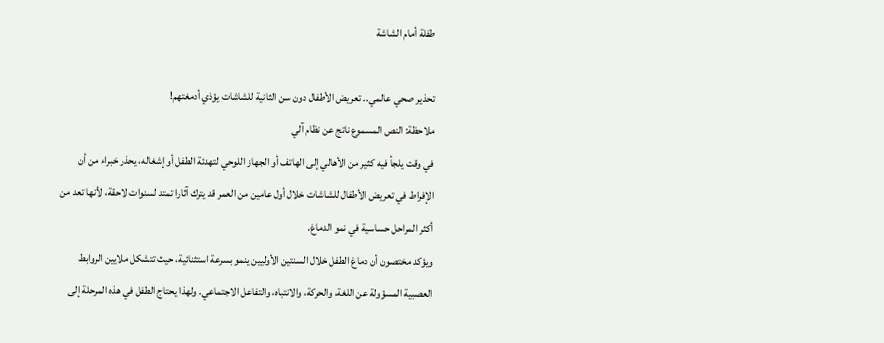طفلة أمام الشاشة

تحذير صحي عالمي.. تعريض الأطفال دون سن الثانية للشاشات يؤذي أدمغتهم!
ملاحظة: النص المسموع ناتج عن نظام آلي
في وقت يلجأ فيه كثير من الأهالي إلى الهاتف أو الجهاز اللوحي لتهدئة الطفل أو إشغاله، يحذر خبراء من أن الإفراط في تعريض الأطفال للشاشات خلال أول عامين من العمر قد يترك آثارا تمتد لسنوات لاحقة، لأنها تعد من أكثر المراحل حساسية في نمو الدماغ.
ويؤكد مختصون أن دماغ الطفل خلال السنتين الأوليين ينمو بسرعة استثنائية، حيث تتشكل ملايين الروابط العصبية المسؤولة عن اللغة، والحركة، والانتباه، والتفاعل الاجتماعي. ولهذا يحتاج الطفل في هذه المرحلة إلى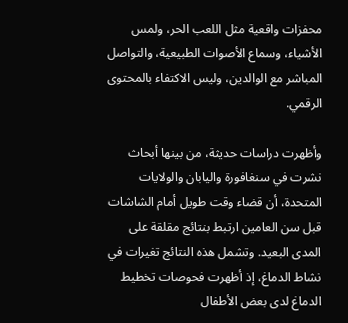محفزات واقعية مثل اللعب الحر، ولمس الأشياء، وسماع الأصوات الطبيعية، والتواصل المباشر مع الوالدين، وليس الاكتفاء بالمحتوى الرقمي.

وأظهرت دراسات حديثة، من بينها أبحاث نشرت في سنغافورة واليابان والولايات المتحدة، أن قضاء وقت طويل أمام الشاشات قبل سن العامين ارتبط بنتائج مقلقة على المدى البعيد. وتشمل هذه النتائج تغيرات في نشاط الدماغ، إذ أظهرت فحوصات تخطيط الدماغ لدى بعض الأطفال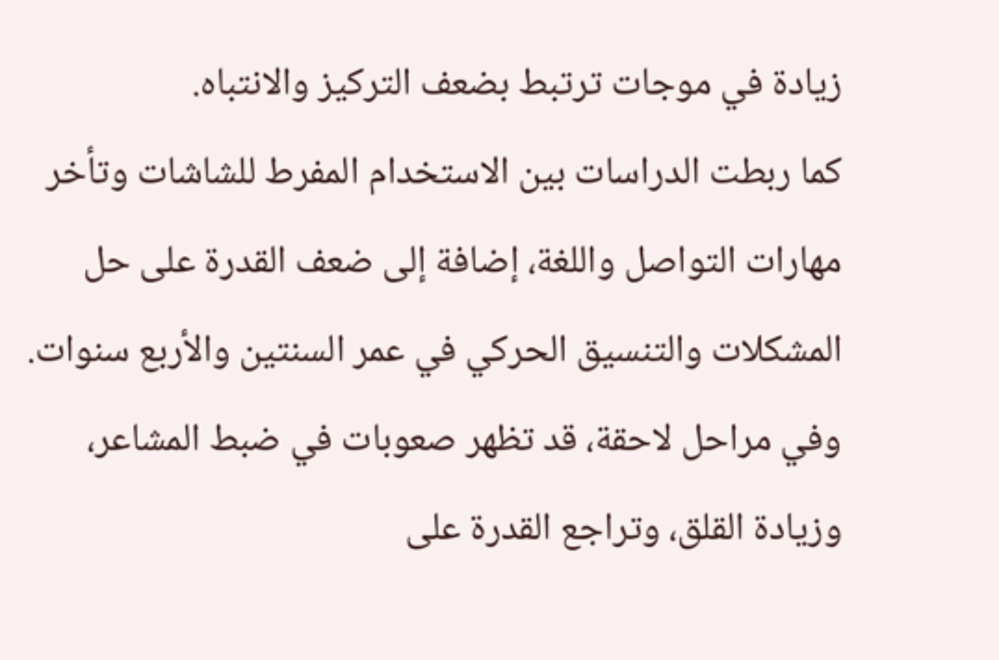زيادة في موجات ترتبط بضعف التركيز والانتباه.
كما ربطت الدراسات بين الاستخدام المفرط للشاشات وتأخر مهارات التواصل واللغة، إضافة إلى ضعف القدرة على حل المشكلات والتنسيق الحركي في عمر السنتين والأربع سنوات. وفي مراحل لاحقة، قد تظهر صعوبات في ضبط المشاعر، وزيادة القلق، وتراجع القدرة على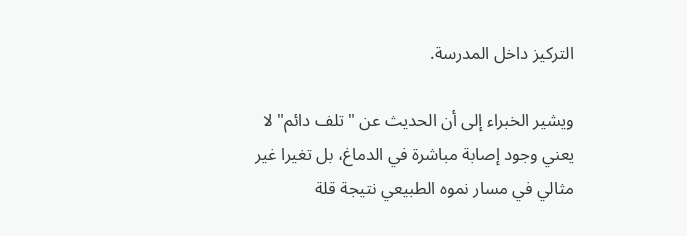التركيز داخل المدرسة.

ويشير الخبراء إلى أن الحديث عن "تلف دائم" لا يعني وجود إصابة مباشرة في الدماغ، بل تغيرا غير مثالي في مسار نموه الطبيعي نتيجة قلة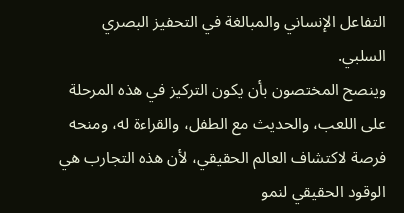التفاعل الإنساني والمبالغة في التحفيز البصري السلبي.
وينصح المختصون بأن يكون التركيز في هذه المرحلة على اللعب، والحديث مع الطفل، والقراءة له، ومنحه فرصة لاكتشاف العالم الحقيقي، لأن هذه التجارب هي الوقود الحقيقي لنمو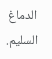الدماغ السليم.